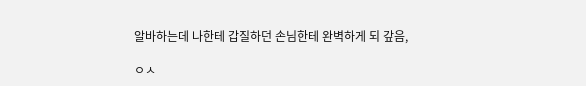알바하는데 나한테 갑질하던 손님한테 완벽하게 되 갚음,

ㅇㅅ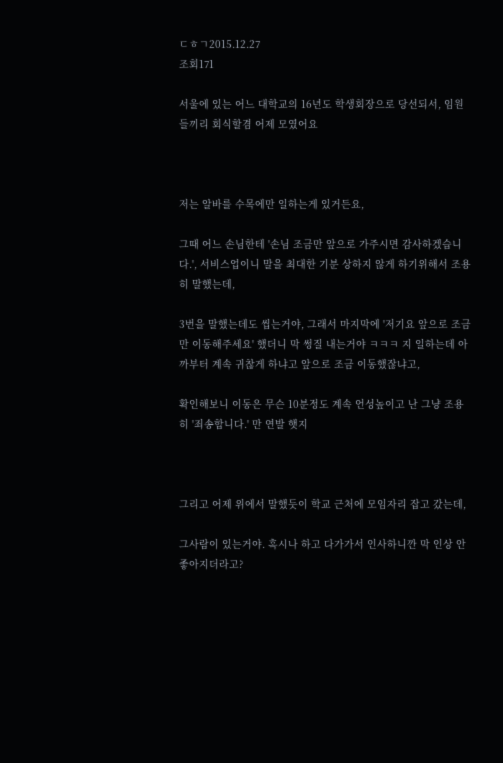ㄷㅎㄱ2015.12.27
조회171

서울에 있는 어느 대학교의 16년도 학생회장으로 당선되서, 임원들끼리 회식할겸 어제 모였어요



저는 알바를 수목에만 일하는게 있거든요,

그때 어느 손님한테 '손님 조금만 앞으로 가주시면 감사하겠습니다.', 서비스업이니 말을 최대한 기분 상하지 않게 하기위해서 조용히 말했는데,

3번을 말했는데도 씹는거야, 그래서 마지막에 '저기요 앞으로 조금만 이동해주세요' 했더니 막 썽질 내는거야 ㅋㅋㅋ 지 일하는데 아까부터 계속 귀찮게 하냐고 앞으로 조금 이동했잖냐고,

확인해보니 이동은 무슨 10분정도 계속 언성높이고 난 그냥 조용히 '죄송합니다.' 만 연발 햇지



그리고 어제 위에서 말했듯이 학교 근처에 모임자리 잡고 갔는데,

그사람이 있는거야. 혹시나 하고 다가가서 인사하니깐 막 인상 안좋아지더라고?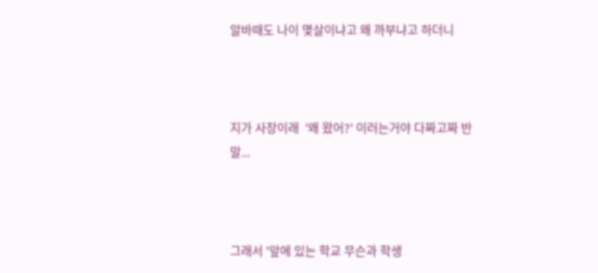알바때도 나이 몇살이냐고 왜 까부냐고 하더니



지가 사장이래  '왜 왔어?' 이러는거야 다짜고짜 반말...



그래서 '앞에 있는 학교 무슨과 학생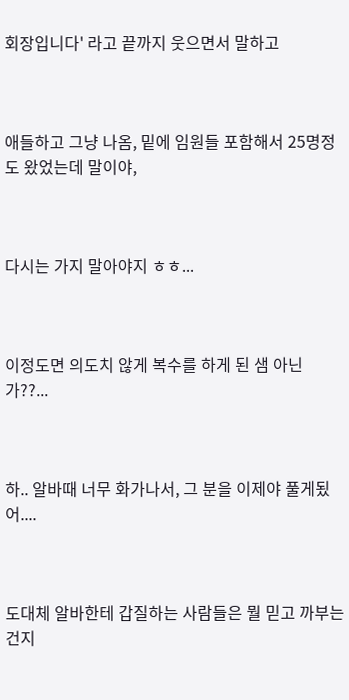회장입니다' 라고 끝까지 웃으면서 말하고



애들하고 그냥 나옴, 밑에 임원들 포함해서 25명정도 왔었는데 말이야,



다시는 가지 말아야지 ㅎㅎ...



이정도면 의도치 않게 복수를 하게 된 샘 아닌가??...



하.. 알바때 너무 화가나서, 그 분을 이제야 풀게됬어....



도대체 알바한테 갑질하는 사람들은 뭘 믿고 까부는 건지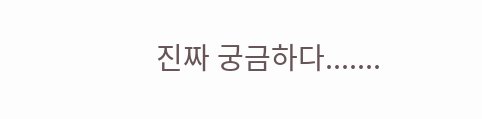진짜 궁금하다.......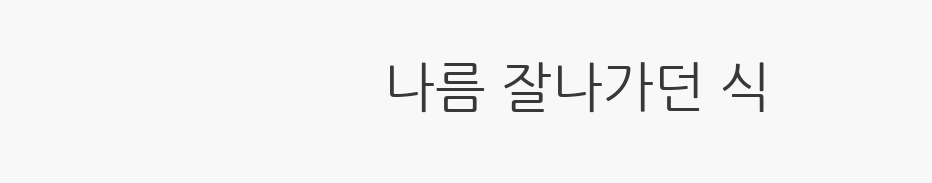나름 잘나가던 식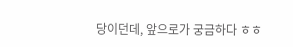당이던데, 앞으로가 궁금하다 ㅎㅎ